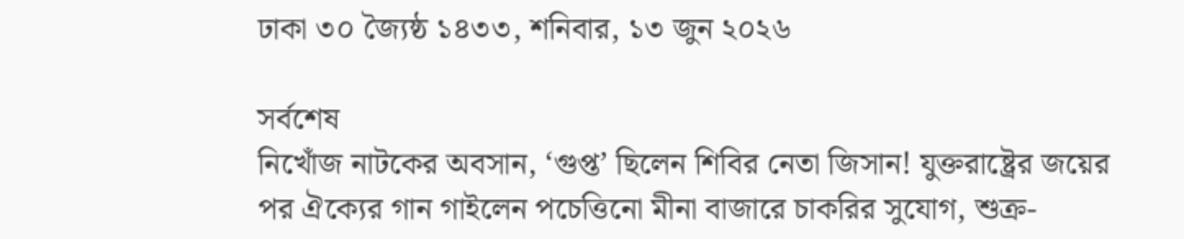ঢাকা ৩০ জ্যৈষ্ঠ ১৪৩৩, শনিবার, ১৩ জুন ২০২৬

সর্বশেষ
নিখোঁজ নাটকের অবসান, ‘গুপ্ত’ ছিলেন শিবির নেতা জিসান! যুক্তরাষ্ট্রের জয়ের পর ঐক্যের গান গাইলেন পচেত্তিনো মীনা বাজারে চাকরির সুযোগ, শুক্র-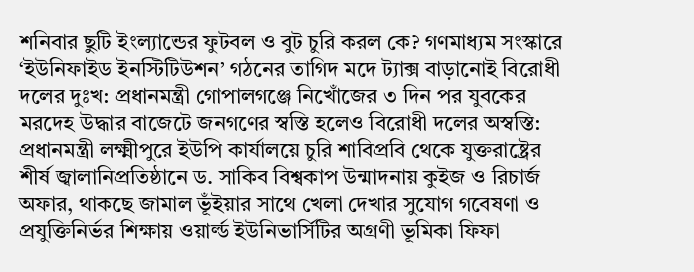শনিবার ছুটি ইংল্যান্ডের ফুটবল ও বুট চুরি করল কে? গণমাধ্যম সংস্কারে ‘ইউনিফাইড ইনস্টিটিউশন’ গঠনের তাগিদ মদে ট্যাক্স বাড়ানোই বিরোধী দলের দুঃখ: প্রধানমন্ত্রী গোপালগঞ্জে নিখোঁজের ৩ দিন পর যুবকের মরদেহ উদ্ধার বাজেটে জনগণের স্বস্তি হলেও বিরোধী দলের অস্বস্তি: প্রধানমন্ত্রী লক্ষ্মীপুরে ইউপি কার্যালয়ে চুরি শাবিপ্রবি থেকে যুক্তরাষ্ট্রের শীর্ষ জ্বালানিপ্রতিষ্ঠানে ড. সাকিব বিশ্বকাপ উন্মাদনায় কুইজ ও রিচার্জ অফার, থাকছে জামাল ভূঁইয়ার সাথে খেলা দেখার সুযোগ গবেষণা ও প্রযুক্তিনির্ভর শিক্ষায় ওয়ার্ল্ড ইউনিভার্সিটির অগ্রণী ভূমিকা ফিফা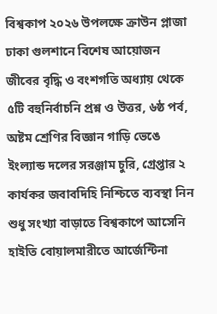বিশ্বকাপ ২০২৬ উপলক্ষে ক্রাউন প্লাজা ঢাকা গুলশানে বিশেষ আয়োজন জীবের বৃদ্ধি ও বংশগতি অধ্যায় থেকে ৫টি বহুনির্বাচনি প্রশ্ন ও উত্তর, ৬ষ্ঠ পর্ব, অষ্টম শ্রেণির বিজ্ঞান গাড়ি ভেঙে ইংল্যান্ড দলের সরঞ্জাম চুরি, গ্রেপ্তার ২ কার্যকর জবাবদিহি নিশ্চিতে ব্যবস্থা নিন শুধু সংখ্যা বাড়াতে বিশ্বকাপে আসেনি হাইতি বোয়ালমারীতে আর্জেন্টিনা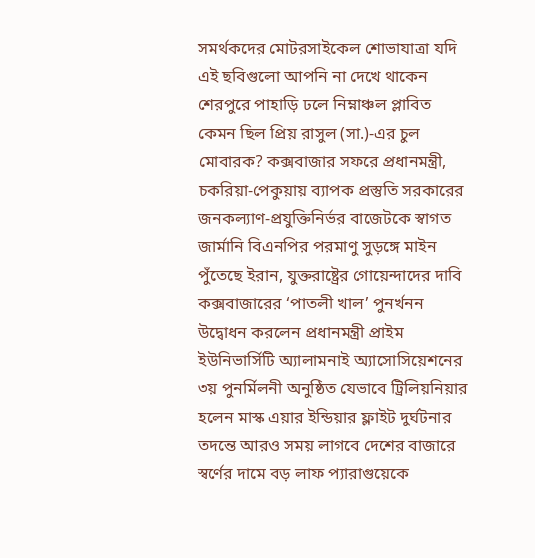সমর্থকদের মোটরসাইকেল শোভাযাত্রা যদি এই ছবিগুলো আপনি না দেখে থাকেন শেরপুরে পাহাড়ি ঢলে নিম্নাঞ্চল প্লাবিত কেমন ছিল প্রিয় রাসুল (সা.)-এর চুল মোবারক? কক্সবাজার সফরে প্রধানমন্ত্রী, চকরিয়া-পেকুয়ায় ব্যাপক প্রস্তুতি সরকারের জনকল্যাণ-প্রযুক্তিনির্ভর বাজেটকে স্বাগত জার্মানি বিএনপির পরমাণু সুড়ঙ্গে মাইন পুঁতেছে ইরান, যুক্তরাষ্ট্রের গোয়েন্দাদের দাবি কক্সবাজারের ‘পাতলী খাল’ পুনর্খনন উদ্বোধন করলেন প্রধানমন্ত্রী প্রাইম ইউনিভার্সিটি অ্যালামনাই অ্যাসোসিয়েশনের ৩য় পুনর্মিলনী অনুষ্ঠিত যেভাবে ট্রিলিয়নিয়ার হলেন মাস্ক এয়ার ইন্ডিয়ার ফ্লাইট দুর্ঘটনার তদন্তে আরও সময় লাগবে দেশের বাজারে স্বর্ণের দামে বড় লাফ প্যারাগুয়েকে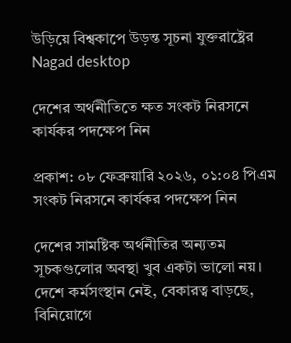উড়িয়ে বিশ্বকাপে উড়ন্ত সূচনা যুক্তরাষ্ট্রের
Nagad desktop

দেশের অর্থনীতিতে ক্ষত সংকট নিরসনে কার্যকর পদক্ষেপ নিন

প্রকাশ: ০৮ ফেব্রুয়ারি ২০২৬, ০১:০৪ পিএম
সংকট নিরসনে কার্যকর পদক্ষেপ নিন

দেশের সামষ্টিক অর্থনীতির অন্যতম সূচকগুলোর অবস্থা খুব একটা ভালো নয়। দেশে কর্মসংস্থান নেই, বেকারত্ব বাড়ছে, বিনিয়োগে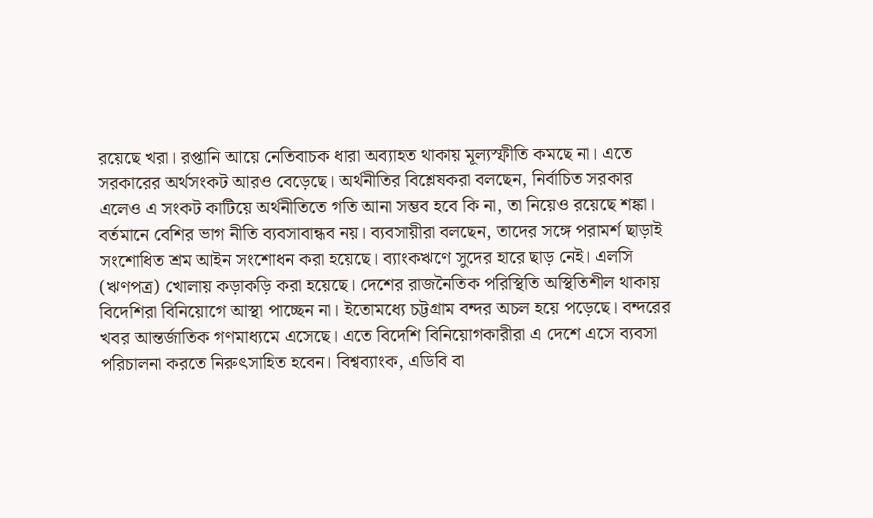রয়েছে খরা। রপ্তানি আয়ে নেতিবাচক ধারা অব্যাহত থাকায় মূল্যস্ফীতি কমছে না। এতে সরকারের অর্থসংকট আরও বেড়েছে। অর্থনীতির বিশ্লেষকরা বলছেন, নির্বাচিত সরকার এলেও এ সংকট কাটিয়ে অর্থনীতিতে গতি আনা সম্ভব হবে কি না, তা নিয়েও রয়েছে শঙ্কা। বর্তমানে বেশির ভাগ নীতি ব্যবসাবান্ধব নয়। ব্যবসায়ীরা বলছেন, তাদের সঙ্গে পরামর্শ ছাড়াই সংশোধিত শ্রম আইন সংশোধন করা হয়েছে। ব্যাংকঋণে সুদের হারে ছাড় নেই। এলসি (ঋণপত্র) খোলায় কড়াকড়ি করা হয়েছে। দেশের রাজনৈতিক পরিস্থিতি অস্থিতিশীল থাকায় বিদেশিরা বিনিয়োগে আস্থা পাচ্ছেন না। ইতোমধ্যে চট্টগ্রাম বন্দর অচল হয়ে পড়েছে। বন্দরের খবর আন্তর্জাতিক গণমাধ্যমে এসেছে। এতে বিদেশি বিনিয়োগকারীরা এ দেশে এসে ব্যবসা পরিচালনা করতে নিরুৎসাহিত হবেন। বিশ্বব্যাংক, এডিবি বা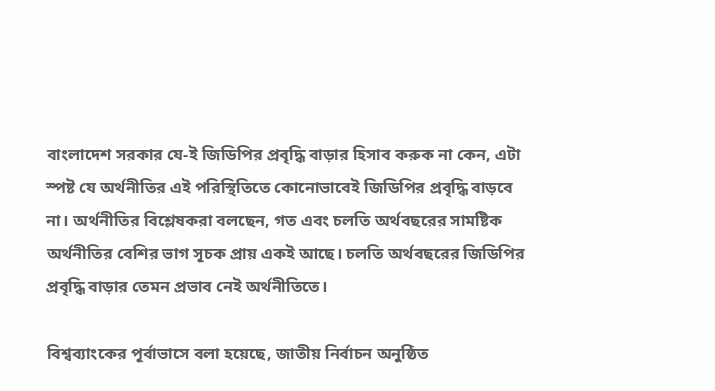বাংলাদেশ সরকার যে-ই জিডিপির প্রবৃদ্ধি বাড়ার হিসাব করুক না কেন, এটা স্পষ্ট যে অর্থনীতির এই পরিস্থিতিতে কোনোভাবেই জিডিপির প্রবৃদ্ধি বাড়বে না। অর্থনীতির বিশ্লেষকরা বলছেন, গত এবং চলতি অর্থবছরের সামষ্টিক অর্থনীতির বেশির ভাগ সূচক প্রায় একই আছে। চলতি অর্থবছরের জিডিপির প্রবৃদ্ধি বাড়ার তেমন প্রভাব নেই অর্থনীতিতে।

বিশ্বব্যাংকের পূর্বাভাসে বলা হয়েছে, জাতীয় নির্বাচন অনুষ্ঠিত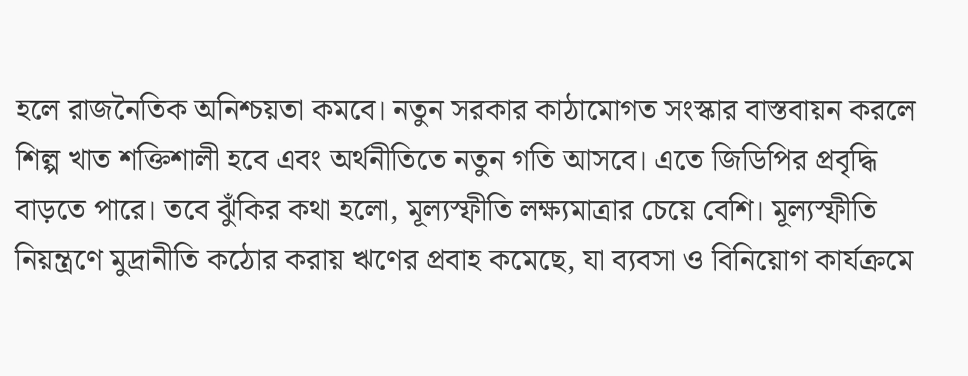হলে রাজনৈতিক অনিশ্চয়তা কমবে। নতুন সরকার কাঠামোগত সংস্কার বাস্তবায়ন করলে শিল্প খাত শক্তিশালী হবে এবং অর্থনীতিতে নতুন গতি আসবে। এতে জিডিপির প্রবৃদ্ধি বাড়তে পারে। তবে ঝুঁকির কথা হলো, মূল্যস্ফীতি লক্ষ্যমাত্রার চেয়ে বেশি। মূল্যস্ফীতি নিয়ন্ত্রণে মুদ্রানীতি কঠোর করায় ঋণের প্রবাহ কমেছে, যা ব্যবসা ও বিনিয়োগ কার্যক্রমে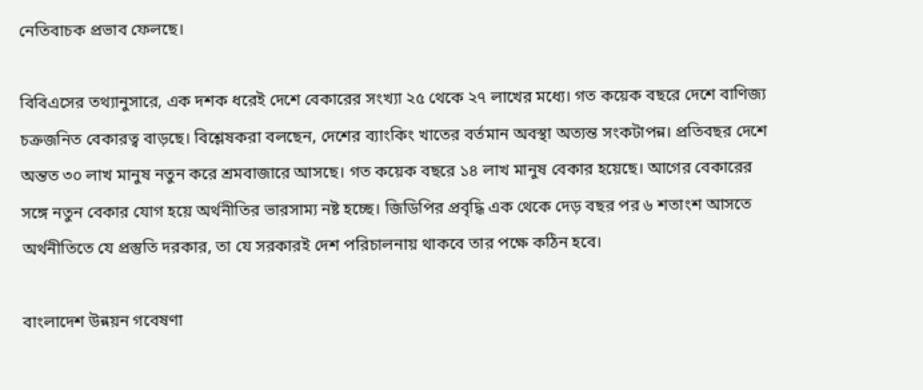নেতিবাচক প্রভাব ফেলছে।

বিবিএসের তথ্যানুসারে, এক দশক ধরেই দেশে বেকারের সংখ্যা ২৫ থেকে ২৭ লাখের মধ্যে। গত কয়েক বছরে দেশে বাণিজ্য চক্রজনিত বেকারত্ব বাড়ছে। বিশ্লেষকরা বলছেন, দেশের ব্যাংকিং খাতের বর্তমান অবস্থা অত্যন্ত সংকটাপন্ন। প্রতিবছর দেশে অন্তত ৩০ লাখ মানুষ নতুন করে শ্রমবাজারে আসছে। গত কয়েক বছরে ১৪ লাখ মানুষ বেকার হয়েছে। আগের বেকারের সঙ্গে নতুন বেকার যোগ হয়ে অর্থনীতির ভারসাম্য নষ্ট হচ্ছে। জিডিপির প্রবৃদ্ধি এক থেকে দেড় বছর পর ৬ শতাংশ আসতে অর্থনীতিতে যে প্রস্তুতি দরকার, তা যে সরকারই দেশ পরিচালনায় থাকবে তার পক্ষে কঠিন হবে।

বাংলাদেশ উন্নয়ন গবেষণা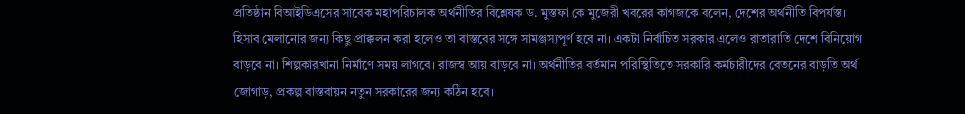প্রতিষ্ঠান বিআইডিএসের সাবেক মহাপরিচালক অর্থনীতির বিশ্লেষক ড. মুস্তফা কে মুজেরী খবরের কাগজকে বলেন, দেশের অর্থনীতি বিপর্যস্ত। হিসাব মেলানোর জন্য কিছু প্রাক্কলন করা হলেও তা বাস্তবের সঙ্গে সামঞ্জস্যপূর্ণ হবে না। একটা নির্বাচিত সরকার এলেও রাতারাতি দেশে বিনিয়োগ বাড়বে না। শিল্পকারখানা নির্মাণে সময় লাগবে। রাজস্ব আয় বাড়বে না। অর্থনীতির বর্তমান পরিস্থিতিতে সরকারি কর্মচারীদের বেতনের বাড়তি অর্থ জোগাড়, প্রকল্প বাস্তবায়ন নতুন সরকারের জন্য কঠিন হবে।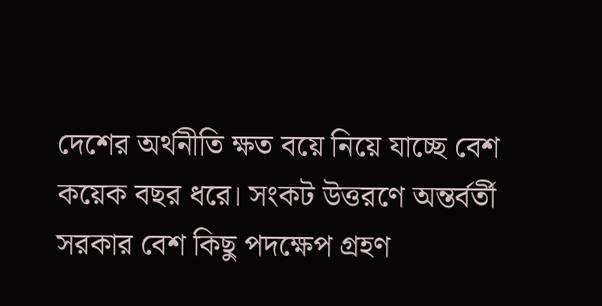দেশের অর্থনীতি ক্ষত বয়ে নিয়ে যাচ্ছে বেশ কয়েক বছর ধরে। সংকট উত্তরণে অন্তর্বর্তী সরকার বেশ কিছু পদক্ষেপ গ্রহণ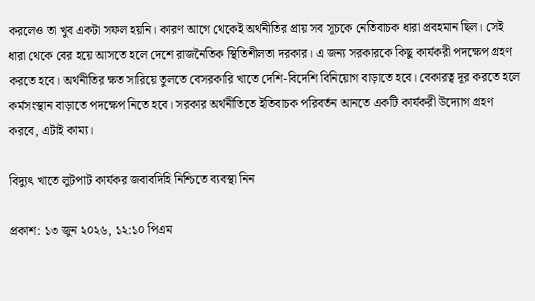করলেও তা খুব একটা সফল হয়নি। কারণ আগে থেকেই অর্থনীতির প্রায় সব সূচকে নেতিবাচক ধারা প্রবহমান ছিল। সেই ধারা থেকে বের হয়ে আসতে হলে দেশে রাজনৈতিক স্থিতিশীলতা দরকার। এ জন্য সরকারকে কিছু কার্যকরী পদক্ষেপ গ্রহণ করতে হবে। অর্থনীতির ক্ষত সারিয়ে তুলতে বেসরকারি খাতে দেশি-বিদেশি বিনিয়োগ বাড়াতে হবে। বেকারত্ব দূর করতে হলে কর্মসংস্থান বাড়াতে পদক্ষেপ নিতে হবে। সরকার অর্থনীতিতে ইতিবাচক পরিবর্তন আনতে একটি কার্যকরী উদ্যোগ গ্রহণ করবে, এটাই কাম্য।

বিদ্যুৎ খাতে লুটপাট কার্যকর জবাবদিহি নিশ্চিতে ব্যবস্থা নিন

প্রকাশ: ১৩ জুন ২০২৬, ১২:১০ পিএম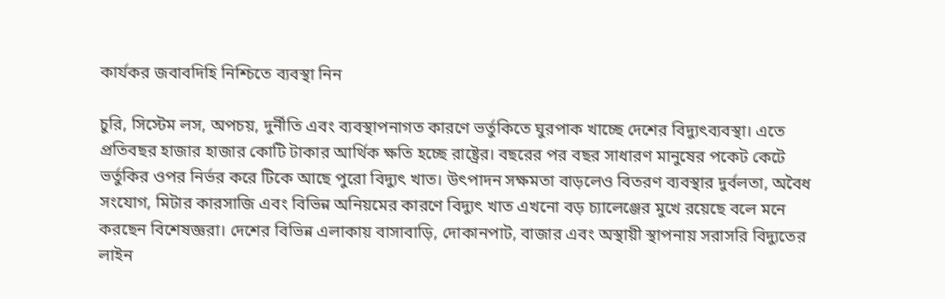কার্যকর জবাবদিহি নিশ্চিতে ব্যবস্থা নিন

চুরি, সিস্টেম লস, অপচয়, দুর্নীতি এবং ব্যবস্থাপনাগত কারণে ভর্তুকিতে ঘুরপাক খাচ্ছে দেশের বিদ্যুৎব্যবস্থা। এতে প্রতিবছর হাজার হাজার কোটি টাকার আর্থিক ক্ষতি হচ্ছে রাষ্ট্রের। বছরের পর বছর সাধারণ মানুষের পকেট কেটে ভর্তুকির ওপর নির্ভর করে টিকে আছে পুরো বিদ্যুৎ খাত। উৎপাদন সক্ষমতা বাড়লেও বিতরণ ব্যবস্থার দুর্বলতা, অবৈধ সংযোগ, মিটার কারসাজি এবং বিভিন্ন অনিয়মের কারণে বিদ্যুৎ খাত এখনো বড় চ্যালেঞ্জের মুখে রয়েছে বলে মনে করছেন বিশেষজ্ঞরা। দেশের বিভিন্ন এলাকায় বাসাবাড়ি, দোকানপাট, বাজার এবং অস্থায়ী স্থাপনায় সরাসরি বিদ্যুতের লাইন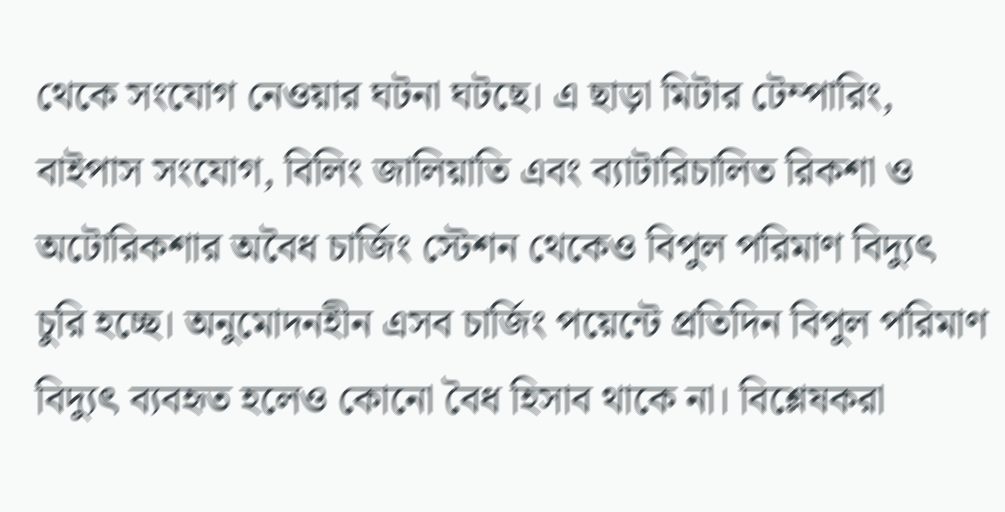থেকে সংযোগ নেওয়ার ঘটনা ঘটছে। এ ছাড়া মিটার টেম্পারিং, বাইপাস সংযোগ, বিলিং জালিয়াতি এবং ব্যাটারিচালিত রিকশা ও অটোরিকশার অবৈধ চার্জিং স্টেশন থেকেও বিপুল পরিমাণ বিদ্যুৎ চুরি হচ্ছে। অনুমোদনহীন এসব চার্জিং পয়েন্টে প্রতিদিন বিপুল পরিমাণ বিদ্যুৎ ব্যবহৃত হলেও কোনো বৈধ হিসাব থাকে না। বিশ্লেষকরা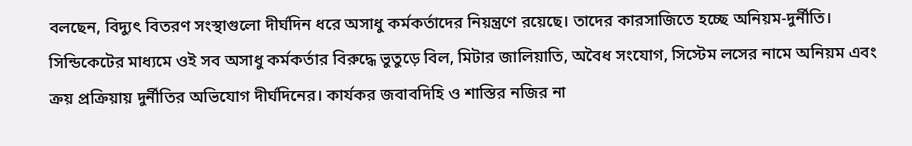বলছেন, বিদ্যুৎ বিতরণ সংস্থাগুলো দীর্ঘদিন ধরে অসাধু কর্মকর্তাদের নিয়ন্ত্রণে রয়েছে। তাদের কারসাজিতে হচ্ছে অনিয়ম-দুর্নীতি। সিন্ডিকেটের মাধ্যমে ওই সব অসাধু কর্মকর্তার বিরুদ্ধে ভুতুড়ে বিল, মিটার জালিয়াতি, অবৈধ সংযোগ, সিস্টেম লসের নামে অনিয়ম এবং ক্রয় প্রক্রিয়ায় দুর্নীতির অভিযোগ দীর্ঘদিনের। কার্যকর জবাবদিহি ও শাস্তির নজির না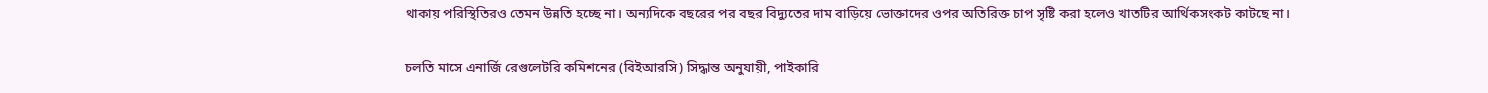থাকায় পরিস্থিতিরও তেমন উন্নতি হচ্ছে না। অন্যদিকে বছরের পর বছর বিদ্যুতের দাম বাড়িয়ে ভোক্তাদের ওপর অতিরিক্ত চাপ সৃষ্টি করা হলেও খাতটির আর্থিকসংকট কাটছে না।

চলতি মাসে এনার্জি রেগুলেটরি কমিশনের (বিইআরসি) সিদ্ধান্ত অনুযায়ী, পাইকারি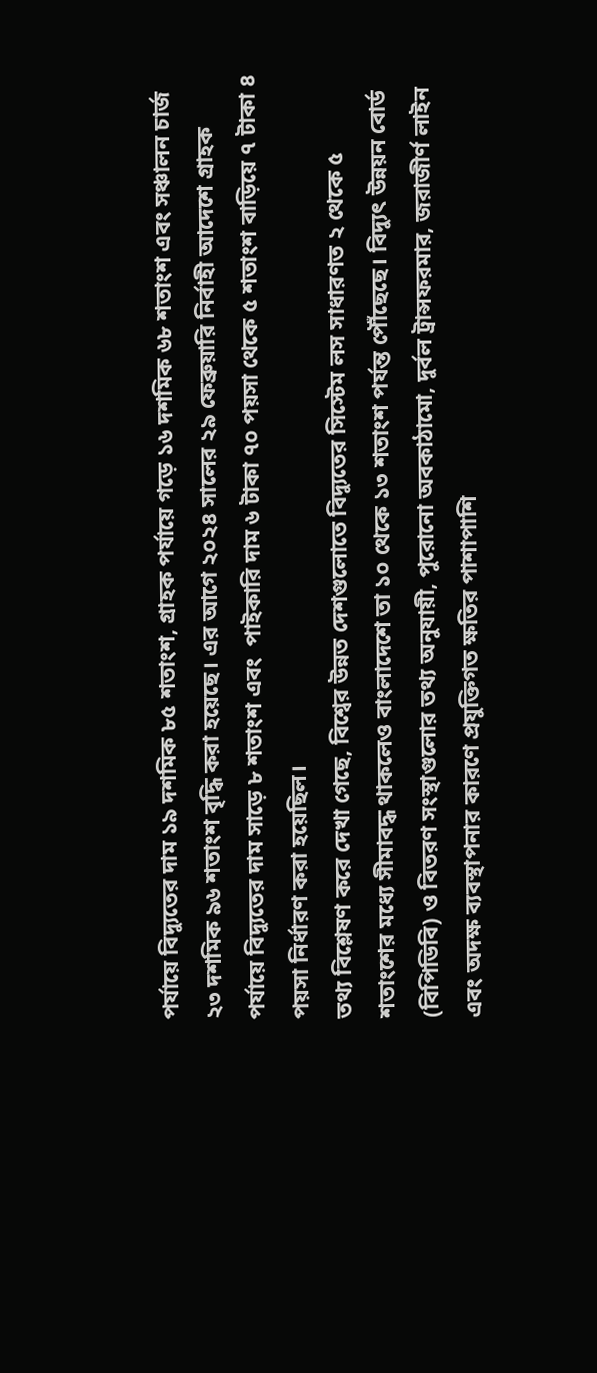পর্যায়ে বিদ্যুতের দাম ১৯ দশমিক ৮৫ শতাংশ, গ্রাহক পর্যায়ে গড়ে ১৬ দশমিক ৬৮ শতাংশ এবং সঞ্চালন চার্জ ২৩ দশমিক ৯৬ শতাংশ বৃদ্ধি করা হয়েছে। এর আগে ২০২৪ সালের ২৯ ফেব্রুয়ারি নির্বাহী আদেশে গ্রাহক পর্যায়ে বিদ্যুতের দাম সাড়ে ৮ শতাংশ এবং  পাইকারি দাম ৬ টাকা ৭০ পয়সা থেকে ৫ শতাংশ বাড়িয়ে ৭ টাকা ৪ পয়সা নির্ধারণ করা হয়েছিল।
তথ্য বিশ্লেষণ করে দেখা গেছে, বিশ্বের উন্নত দেশগুলোতে বিদ্যুতের সিস্টেম লস সাধারণত ২ থেকে ৫ শতাংশের মধ্যে সীমাবদ্ধ থাকলেও বাংলাদেশে তা ১০ থেকে ১৩ শতাংশ পর্যন্ত পৌঁছেছে। বিদ্যুৎ উন্নয়ন বোর্ড (বিপিডিবি) ও বিতরণ সংস্থাগুলোর তথ্য অনুযায়ী, পুরোনো অবকাঠামো, দুর্বল ট্রান্সফরমার, জরাজীর্ণ লাইন এবং অদক্ষ ব্যবস্থাপনার কারণে প্রযুক্তিগত ক্ষতির পাশাপাশি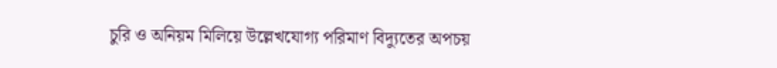চুরি ও অনিয়ম মিলিয়ে উল্লেখযোগ্য পরিমাণ বিদ্যুতের অপচয়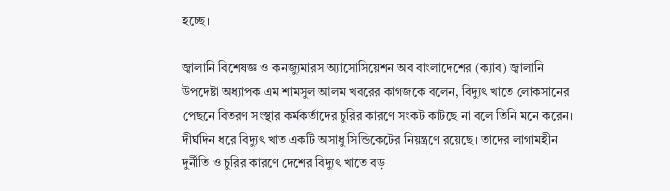হচ্ছে।

জ্বালানি বিশেষজ্ঞ ও কনজ্যুমারস অ্যাসোসিয়েশন অব বাংলাদেশের (ক্যাব) জ্বালানি উপদেষ্টা অধ্যাপক এম শামসুল আলম খবরের কাগজকে বলেন, বিদ্যুৎ খাতে লোকসানের পেছনে বিতরণ সংস্থার কর্মকর্তাদের চুরির কারণে সংকট কাটছে না বলে তিনি মনে করেন। দীর্ঘদিন ধরে বিদ্যুৎ খাত একটি অসাধু সিন্ডিকেটের নিয়ন্ত্রণে রয়েছে। তাদের লাগামহীন দুর্নীতি ও চুরির কারণে দেশের বিদ্যুৎ খাতে বড়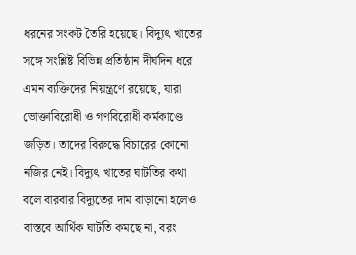ধরনের সংকট তৈরি হয়েছে। বিদ্যুৎ খাতের সঙ্গে সংশ্লিষ্ট বিভিন্ন প্রতিষ্ঠান দীর্ঘদিন ধরে এমন ব্যক্তিদের নিয়ন্ত্রণে রয়েছে, যারা ভোক্তাবিরোধী ও গণবিরোধী কর্মকাণ্ডে জড়িত। তাদের বিরুদ্ধে বিচারের কোনো নজির নেই। বিদ্যুৎ খাতের ঘাটতির কথা বলে বারবার বিদ্যুতের দাম বাড়ানো হলেও বাস্তবে আর্থিক ঘাটতি কমছে না, বরং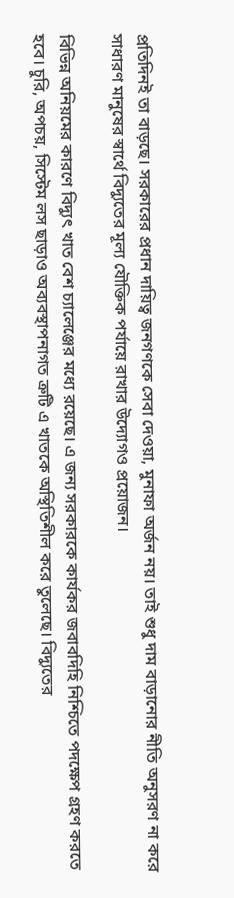প্রতিদিনই তা বাড়ছে। সরকারের প্রধান দায়িত্ব জনগণকে সেবা দেওয়া, মুনাফা অর্জন নয়। তাই শুধু দাম বাড়ানোর নীতি অনুসরণ না করে সাধারণ মানুষের স্বার্থে বিদ্যুতের মূল্য যৌক্তিক পর্যায়ে রাখার উদ্যোগও প্রয়োজন।

বিভিন্ন অনিয়মের কারণে বিদ্যুৎ খাত বেশ চ্যালেঞ্জের মধ্যে রয়েছে। এ জন্য সরকারকে কার্যকর জবাবদিহি নিশ্চিতে পদক্ষেপ গ্রহণ করতে হবে। চুরি, অপচয়, সিস্টেম লস ছাড়াও অব্যবস্থাপনাগত ত্রুটি এ খাতকে অস্থিতিশীল করে তুলেছে। বিদ্যুতের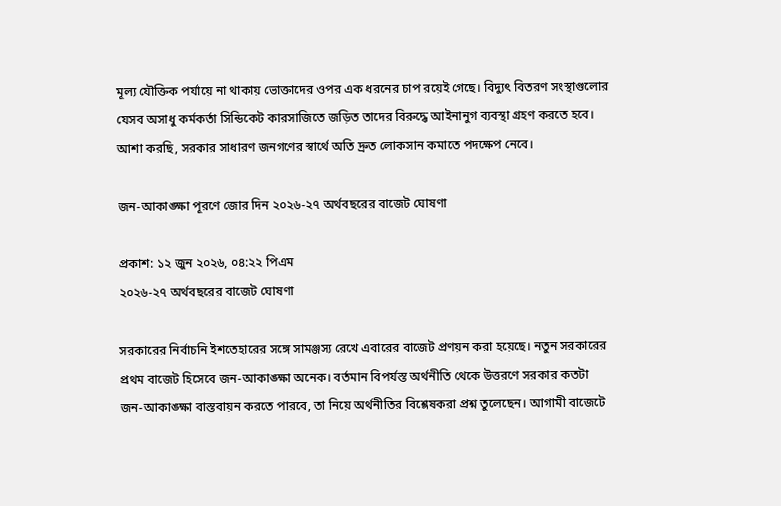মূল্য যৌক্তিক পর্যায়ে না থাকায় ভোক্তাদের ওপর এক ধরনের চাপ রয়েই গেছে। বিদ্যুৎ বিতরণ সংস্থাগুলোর যেসব অসাধু কর্মকর্তা সিন্ডিকেট কারসাজিতে জড়িত তাদের বিরুদ্ধে আইনানুগ ব্যবস্থা গ্রহণ করতে হবে। আশা করছি, সরকার সাধারণ জনগণের স্বার্থে অতি দ্রুত লোকসান কমাতে পদক্ষেপ নেবে।

জন-আকাঙ্ক্ষা পূরণে জোর দিন ২০২৬-২৭ অর্থবছরের বাজেট ঘোষণা

প্রকাশ: ১২ জুন ২০২৬, ০৪:২২ পিএম
২০২৬-২৭ অর্থবছরের বাজেট ঘোষণা

সরকারের নির্বাচনি ইশতেহারের সঙ্গে সামঞ্জস্য রেখে এবারের বাজেট প্রণয়ন করা হয়েছে। নতুন সরকারের প্রথম বাজেট হিসেবে জন-আকাঙ্ক্ষা অনেক। বর্তমান বিপর্যস্ত অর্থনীতি থেকে উত্তরণে সরকার কতটা জন-আকাঙ্ক্ষা বাস্তবায়ন করতে পারবে, তা নিয়ে অর্থনীতির বিশ্লেষকরা প্রশ্ন তুলেছেন। আগামী বাজেটে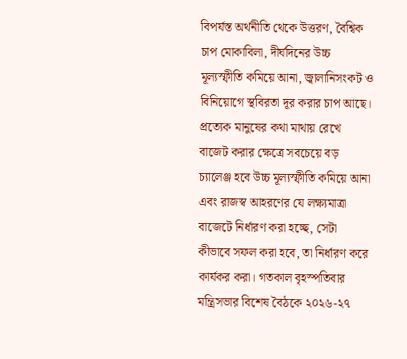বিপর্যস্ত অর্থনীতি থেকে উত্তরণ, বৈশ্বিক চাপ মোকাবিলা, দীর্ঘদিনের উচ্চ মূল্যস্ফীতি কমিয়ে আনা, জ্বালানিসংকট ও বিনিয়োগে স্থবিরতা দূর করার চাপ আছে। প্রত্যেক মানুষের কথা মাথায় রেখে বাজেট করার ক্ষেত্রে সবচেয়ে বড় চ্যালেঞ্জ হবে উচ্চ মূল্যস্ফীতি কমিয়ে আনা এবং রাজস্ব আহরণের যে লক্ষ্যমাত্রা বাজেটে নির্ধারণ করা হচ্ছে, সেটা কীভাবে সফল করা হবে, তা নির্ধারণ করে কার্যকর করা। গতকাল বৃহস্পতিবার মন্ত্রিসভার বিশেষ বৈঠকে ২০২৬-২৭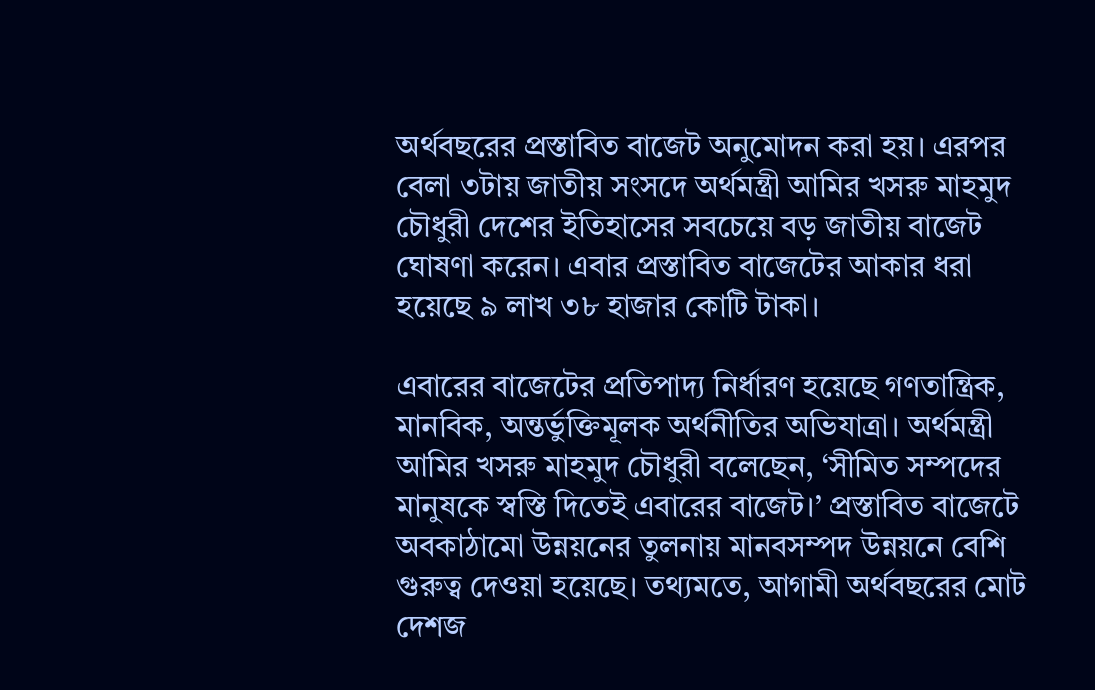অর্থবছরের প্রস্তাবিত বাজেট অনুমোদন করা হয়। এরপর বেলা ৩টায় জাতীয় সংসদে অর্থমন্ত্রী আমির খসরু মাহমুদ চৌধুরী দেশের ইতিহাসের সবচেয়ে বড় জাতীয় বাজেট ঘোষণা করেন। এবার প্রস্তাবিত বাজেটের আকার ধরা হয়েছে ৯ লাখ ৩৮ হাজার কোটি টাকা।

এবারের বাজেটের প্রতিপাদ্য নির্ধারণ হয়েছে গণতান্ত্রিক, মানবিক, অন্তর্ভুক্তিমূলক অর্থনীতির অভিযাত্রা। অর্থমন্ত্রী আমির খসরু মাহমুদ চৌধুরী বলেছেন, ‘সীমিত সম্পদের মানুষকে স্বস্তি দিতেই এবারের বাজেট।’ প্রস্তাবিত বাজেটে অবকাঠামো উন্নয়নের তুলনায় মানবসম্পদ উন্নয়নে বেশি গুরুত্ব দেওয়া হয়েছে। তথ্যমতে, আগামী অর্থবছরের মোট দেশজ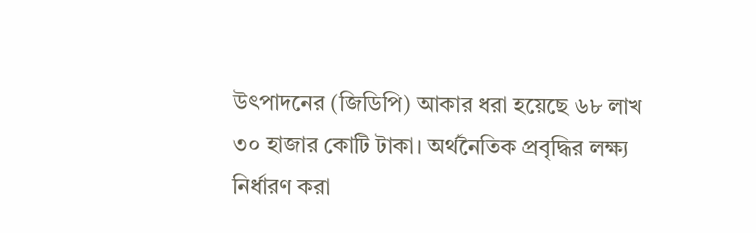উৎপাদনের (জিডিপি) আকার ধরা হয়েছে ৬৮ লাখ ৩০ হাজার কোটি টাকা। অর্থনৈতিক প্রবৃদ্ধির লক্ষ্য নির্ধারণ করা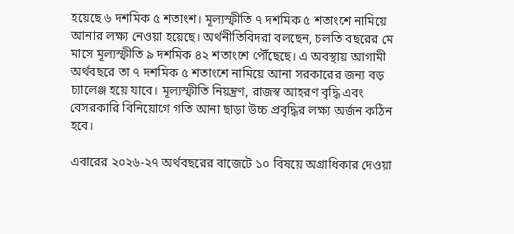হয়েছে ৬ দশমিক ৫ শতাংশ। মূল্যস্ফীতি ৭ দশমিক ৫ শতাংশে নামিয়ে আনার লক্ষ্য নেওয়া হয়েছে। অর্থনীতিবিদরা বলছেন, চলতি বছরের মে মাসে মূল্যস্ফীতি ৯ দশমিক ৪২ শতাংশে পৌঁছেছে। এ অবস্থায় আগামী অর্থবছরে তা ৭ দশমিক ৫ শতাংশে নামিয়ে আনা সরকারের জন্য বড় চ্যালেঞ্জ হয়ে যাবে। মূল্যস্ফীতি নিয়ন্ত্রণ, রাজস্ব আহরণ বৃদ্ধি এবং বেসরকারি বিনিয়োগে গতি আনা ছাড়া উচ্চ প্রবৃদ্ধির লক্ষ্য অর্জন কঠিন হবে।

এবারের ২০২৬-২৭ অর্থবছরের বাজেটে ১০ বিষয়ে অগ্রাধিকার দেওয়া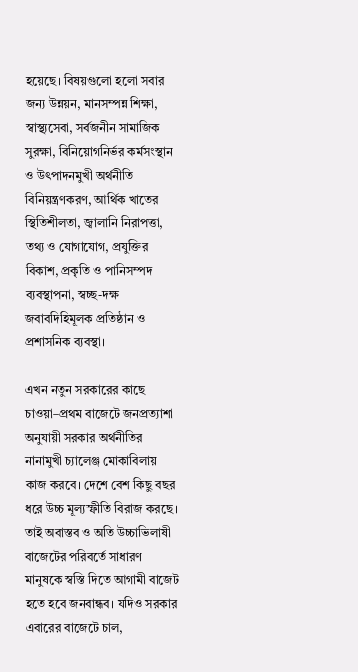হয়েছে। বিষয়গুলো হলো সবার জন্য উন্নয়ন, মানসম্পন্ন শিক্ষা, স্বাস্থ্যসেবা, সর্বজনীন সামাজিক সুরক্ষা, বিনিয়োগনির্ভর কর্মসংস্থান ও উৎপাদনমুখী অর্থনীতি বিনিয়ন্ত্রণকরণ, আর্থিক খাতের স্থিতিশীলতা, জ্বালানি নিরাপত্তা, তথ্য ও যোগাযোগ, প্রযুক্তির বিকাশ, প্রকৃতি ও পানিসম্পদ ব্যবস্থাপনা, স্বচ্ছ-দক্ষ জবাবদিহিমূলক প্রতিষ্ঠান ও প্রশাসনিক ব্যবস্থা।

এখন নতুন সরকারের কাছে চাওয়া–প্রথম বাজেটে জনপ্রত্যাশা অনুযায়ী সরকার অর্থনীতির নানামুখী চ্যালেঞ্জ মোকাবিলায় কাজ করবে। দেশে বেশ কিছু বছর ধরে উচ্চ মূল্যস্ফীতি বিরাজ করছে। তাই অবাস্তব ও অতি উচ্চাভিলাষী বাজেটের পরিবর্তে সাধারণ মানুষকে স্বস্তি দিতে আগামী বাজেট হতে হবে জনবান্ধব। যদিও সরকার এবারের বাজেটে চাল,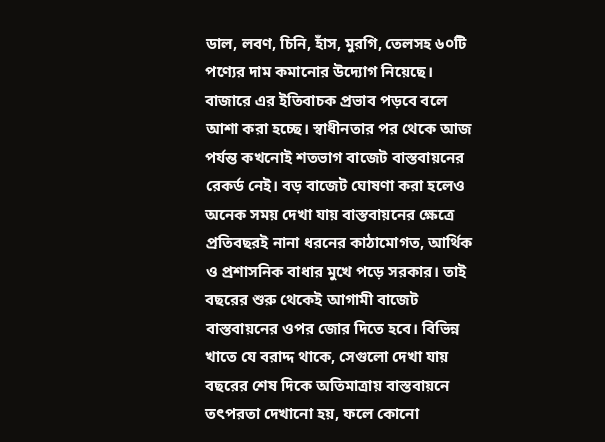ডাল, লবণ, চিনি, হাঁস, মুরগি, তেলসহ ৬০টি পণ্যের দাম কমানোর উদ্যোগ নিয়েছে। বাজারে এর ইতিবাচক প্রভাব পড়বে বলে আশা করা হচ্ছে। স্বাধীনতার পর থেকে আজ পর্যন্ত কখনোই শতভাগ বাজেট বাস্তবায়নের রেকর্ড নেই। বড় বাজেট ঘোষণা করা হলেও অনেক সময় দেখা যায় বাস্তবায়নের ক্ষেত্রে প্রতিবছরই নানা ধরনের কাঠামোগত, আর্থিক ও প্রশাসনিক বাধার মুখে পড়ে সরকার। তাই বছরের শুরু থেকেই আগামী বাজেট বাস্তবায়নের ওপর জোর দিতে হবে। বিভিন্ন খাতে যে বরাদ্দ থাকে, সেগুলো দেখা যায় বছরের শেষ দিকে অতিমাত্রায় বাস্তবায়নে তৎপরতা দেখানো হয়, ফলে কোনো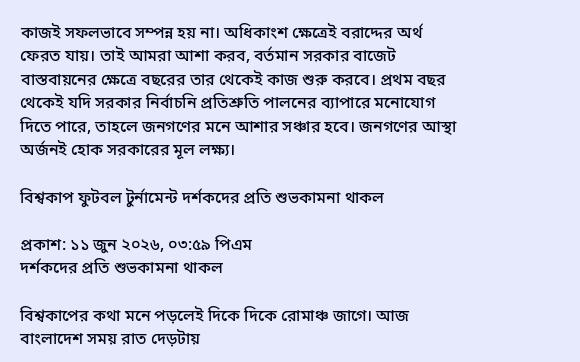কাজই সফলভাবে সম্পন্ন হয় না। অধিকাংশ ক্ষেত্রেই বরাদ্দের অর্থ ফেরত যায়। তাই আমরা আশা করব, বর্তমান সরকার বাজেট বাস্তবায়নের ক্ষেত্রে বছরের তার থেকেই কাজ শুরু করবে। প্রথম বছর থেকেই যদি সরকার নির্বাচনি প্রতিশ্রুতি পালনের ব্যাপারে মনোযোগ দিতে পারে, তাহলে জনগণের মনে আশার সঞ্চার হবে। জনগণের আস্থা অর্জনই হোক সরকারের মূল লক্ষ্য।

বিশ্বকাপ ফুটবল টুর্নামেন্ট দর্শকদের প্রতি শুভকামনা থাকল

প্রকাশ: ১১ জুন ২০২৬, ০৩:৫৯ পিএম
দর্শকদের প্রতি শুভকামনা থাকল

বিশ্বকাপের কথা মনে পড়লেই দিকে দিকে রোমাঞ্চ জাগে। আজ বাংলাদেশ সময় রাত দেড়টায়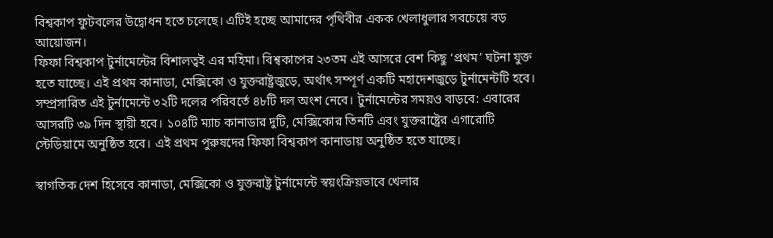বিশ্বকাপ ফুটবলের উদ্বোধন হতে চলেছে। এটিই হচ্ছে আমাদের পৃথিবীর একক খেলাধুলার সবচেয়ে বড় আয়োজন।
ফিফা বিশ্বকাপ টুর্নামেন্টের বিশালত্বই এর মহিমা। বিশ্বকাপের ২৩তম এই আসরে বেশ কিছু ‘প্রথম’ ঘটনা যুক্ত হতে যাচ্ছে। এই প্রথম কানাডা, মেক্সিকো ও যুক্তরাষ্ট্রজুড়ে, অর্থাৎ সম্পূর্ণ একটি মহাদেশজুড়ে টুর্নামেন্টটি হবে। সম্প্রসারিত এই টুর্নামেন্টে ৩২টি দলের পরিবর্তে ৪৮টি দল অংশ নেবে। টুর্নামেন্টের সময়ও বাড়বে: এবারের আসরটি ৩৯ দিন স্থায়ী হবে। ১০৪টি ম্যাচ কানাডার দুটি, মেক্সিকোর তিনটি এবং যুক্তরাষ্ট্রের এগারোটি স্টেডিয়ামে অনুষ্ঠিত হবে। এই প্রথম পুরুষদের ফিফা বিশ্বকাপ কানাডায় অনুষ্ঠিত হতে যাচ্ছে।

স্বাগতিক দেশ হিসেবে কানাডা, মেক্সিকো ও যুক্তরাষ্ট্র টুর্নামেন্টে স্বয়ংক্রিয়ভাবে খেলার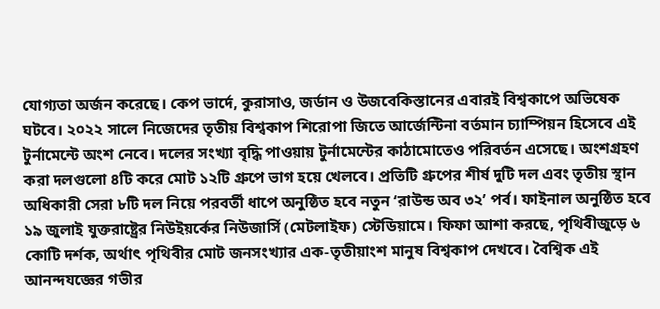যোগ্যতা অর্জন করেছে। কেপ ভার্দে, কুরাসাও, জর্ডান ও উজবেকিস্তানের এবারই বিশ্বকাপে অভিষেক ঘটবে। ২০২২ সালে নিজেদের তৃতীয় বিশ্বকাপ শিরোপা জিতে আর্জেন্টিনা বর্তমান চ্যাম্পিয়ন হিসেবে এই টুর্নামেন্টে অংশ নেবে। দলের সংখ্যা বৃদ্ধি পাওয়ায় টুর্নামেন্টের কাঠামোতেও পরিবর্তন এসেছে। অংশগ্রহণ করা দলগুলো ৪টি করে মোট ১২টি গ্রুপে ভাগ হয়ে খেলবে। প্রতিটি গ্রুপের শীর্ষ দুটি দল এবং তৃতীয় স্থান অধিকারী সেরা ৮টি দল নিয়ে পরবর্তী ধাপে অনুষ্ঠিত হবে নতুন ‘রাউন্ড অব ৩২’ পর্ব। ফাইনাল অনুষ্ঠিত হবে ১৯ জুলাই যুক্তরাষ্ট্রের নিউইয়র্কের নিউজার্সি (মেটলাইফ) স্টেডিয়ামে। ফিফা আশা করছে, পৃথিবীজুড়ে ৬ কোটি দর্শক, অর্থাৎ পৃথিবীর মোট জনসংখ্যার এক-তৃতীয়াংশ মানুষ বিশ্বকাপ দেখবে। বৈশ্বিক এই আনন্দযজ্ঞের গভীর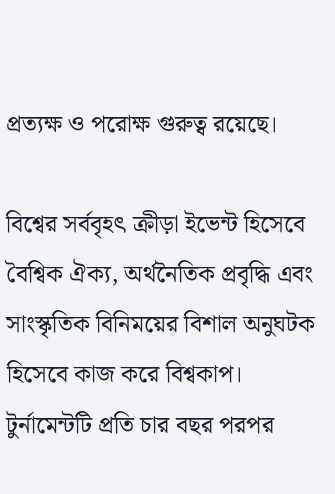প্রত্যক্ষ ও পরোক্ষ গুরুত্ব রয়েছে।

বিশ্বের সর্ববৃহৎ ক্রীড়া ইভেন্ট হিসেবে বৈশ্বিক ঐক্য, অর্থনৈতিক প্রবৃদ্ধি এবং সাংস্কৃতিক বিনিময়ের বিশাল অনুঘটক হিসেবে কাজ করে বিশ্বকাপ। টুর্নামেন্টটি প্রতি চার বছর পরপর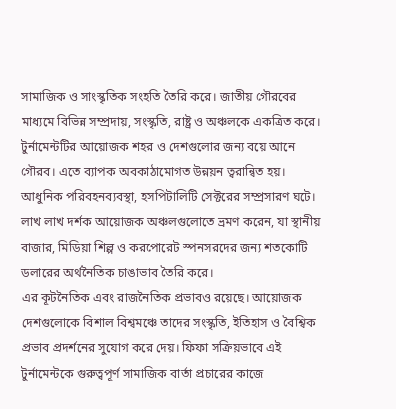সামাজিক ও সাংস্কৃতিক সংহতি তৈরি করে। জাতীয় গৌরবের মাধ্যমে বিভিন্ন সম্প্রদায়, সংস্কৃতি, রাষ্ট্র ও অঞ্চলকে একত্রিত করে। টুর্নামেন্টটির আয়োজক শহর ও দেশগুলোর জন্য বয়ে আনে গৌরব। এতে ব্যাপক অবকাঠামোগত উন্নয়ন ত্বরান্বিত হয়। আধুনিক পরিবহনব্যবস্থা, হসপিটালিটি সেক্টরের সম্প্রসারণ ঘটে। লাখ লাখ দর্শক আয়োজক অঞ্চলগুলোতে ভ্রমণ করেন, যা স্থানীয় বাজার, মিডিয়া শিল্প ও করপোরেট স্পনসরদের জন্য শতকোটি ডলারের অর্থনৈতিক চাঙাভাব তৈরি করে।
এর কূটনৈতিক এবং রাজনৈতিক প্রভাবও রয়েছে। আয়োজক দেশগুলোকে বিশাল বিশ্বমঞ্চে তাদের সংস্কৃতি, ইতিহাস ও বৈশ্বিক প্রভাব প্রদর্শনের সুযোগ করে দেয়। ফিফা সক্রিয়ভাবে এই টুর্নামেন্টকে গুরুত্বপূর্ণ সামাজিক বার্তা প্রচারের কাজে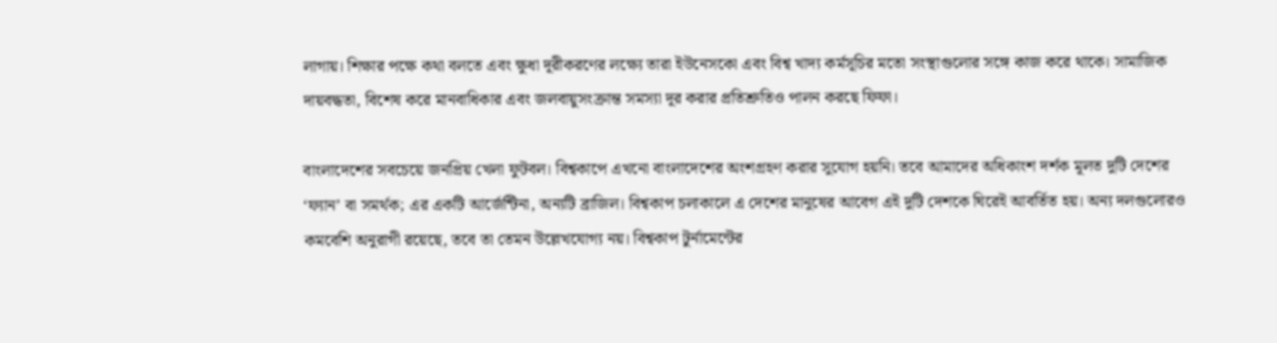লাগায়। শিক্ষার পক্ষে কথা বলতে এবং ক্ষুধা দূরীকরণের লক্ষ্যে তারা ইউনেসকো এবং বিশ্ব খাদ্য কর্মসূচির মতো সংস্থাগুলোর সঙ্গে কাজ করে থাকে। সামাজিক দায়বদ্ধতা, বিশেষ করে মানবাধিকার এবং জলবায়ুসংক্রান্ত সমস্যা দূর করার প্রতিশ্রুতিও পালন করছে ফিফা।

বাংলাদেশের সবচেয়ে জনপ্রিয় খেলা ফুটবল। বিশ্বকাপে এখনো বাংলাদেশের অংশগ্রহণ করার সুযোগ হয়নি। তবে আমাদের অধিকাংশ দর্শক মূলত দুটি দেশের ‘ফ্যান’ বা সমর্থক; এর একটি আর্জেন্টিনা, অন্যটি ব্রাজিল। বিশ্বকাপ চলাকালে এ দেশের মানুষের আবেগ এই দুটি দেশকে ঘিরেই আবর্তিত হয়। অন্য দলগুলোরও কমবেশি অনুরাগী রয়েছে, তবে তা তেমন উল্লেখযোগ্য নয়। বিশ্বকাপ টুর্নামেন্টের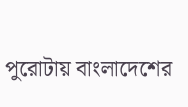পুরোটায় বাংলাদেশের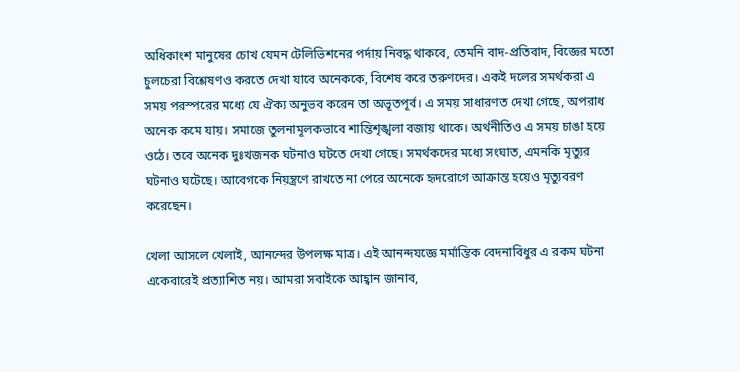অধিকাংশ মানুষের চোখ যেমন টেলিভিশনের পর্দায় নিবদ্ধ থাকবে, তেমনি বাদ-প্রতিবাদ, বিজ্ঞের মতো চুলচেরা বিশ্লেষণও করতে দেখা যাবে অনেককে, বিশেষ করে তরুণদের। একই দলের সমর্থকরা এ সময় পরস্পরের মধ্যে যে ঐক্য অনুভব করেন তা অভূতপূর্ব। এ সময় সাধারণত দেখা গেছে, অপরাধ অনেক কমে যায়। সমাজে তুলনামূলকভাবে শান্তিশৃঙ্খলা বজায় থাকে। অর্থনীতিও এ সময় চাঙা হয়ে ওঠে। তবে অনেক দুঃখজনক ঘটনাও ঘটতে দেখা গেছে। সমর্থকদের মধ্যে সংঘাত, এমনকি মৃত্যুর ঘটনাও ঘটেছে। আবেগকে নিয়ন্ত্রণে রাখতে না পেরে অনেকে হৃদরোগে আক্রান্ত হয়েও মৃত্যুবরণ করেছেন।

খেলা আসলে খেলাই, আনন্দের উপলক্ষ মাত্র। এই আনন্দযজ্ঞে মর্মান্তিক বেদনাবিধুর এ রকম ঘটনা একেবারেই প্রত্যাশিত নয়। আমরা সবাইকে আহ্বান জানাব,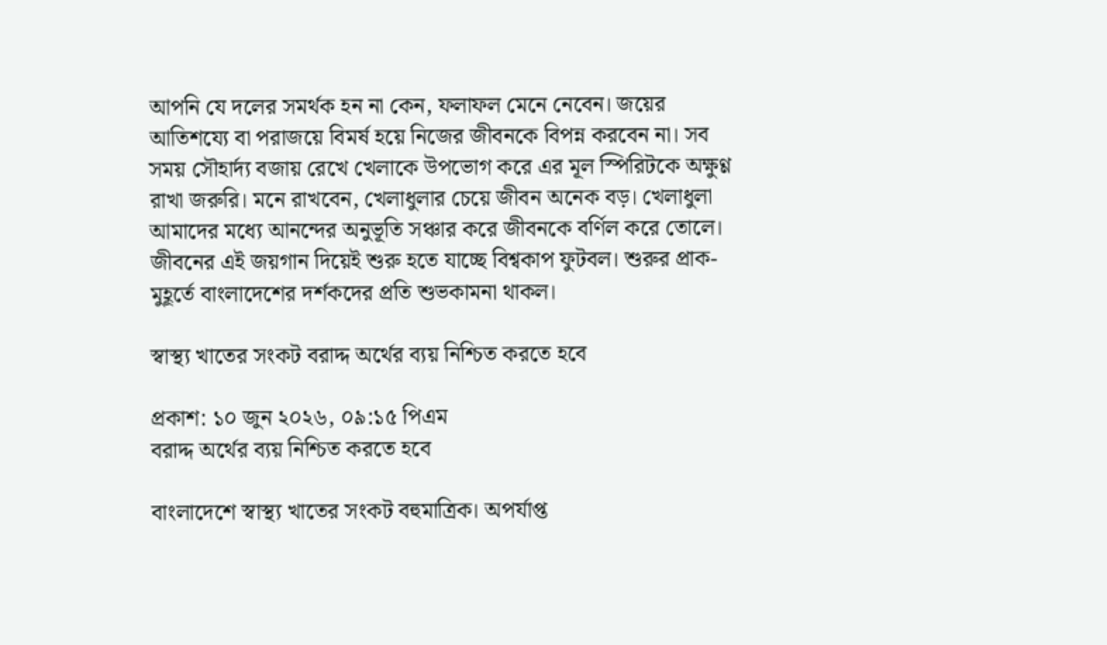আপনি যে দলের সমর্থক হন না কেন, ফলাফল মেনে নেবেন। জয়ের আতিশয্যে বা পরাজয়ে বিমর্ষ হয়ে নিজের জীবনকে বিপন্ন করবেন না। সব সময় সৌহার্দ্য বজায় রেখে খেলাকে উপভোগ করে এর মূল স্পিরিটকে অক্ষুণ্ণ রাখা জরুরি। মনে রাখবেন, খেলাধুলার চেয়ে জীবন অনেক বড়। খেলাধুলা আমাদের মধ্যে আনন্দের অনুভূতি সঞ্চার করে জীবনকে বর্ণিল করে তোলে। জীবনের এই জয়গান দিয়েই শুরু হতে যাচ্ছে বিশ্বকাপ ফুটবল। শুরুর প্রাক-মুহূর্তে বাংলাদেশের দর্শকদের প্রতি শুভকামনা থাকল।

স্বাস্থ্য খাতের সংকট বরাদ্দ অর্থের ব্যয় নিশ্চিত করতে হবে

প্রকাশ: ১০ জুন ২০২৬, ০৯:১৫ পিএম
বরাদ্দ অর্থের ব্যয় নিশ্চিত করতে হবে

বাংলাদেশে স্বাস্থ্য খাতের সংকট বহুমাত্রিক। অপর্যাপ্ত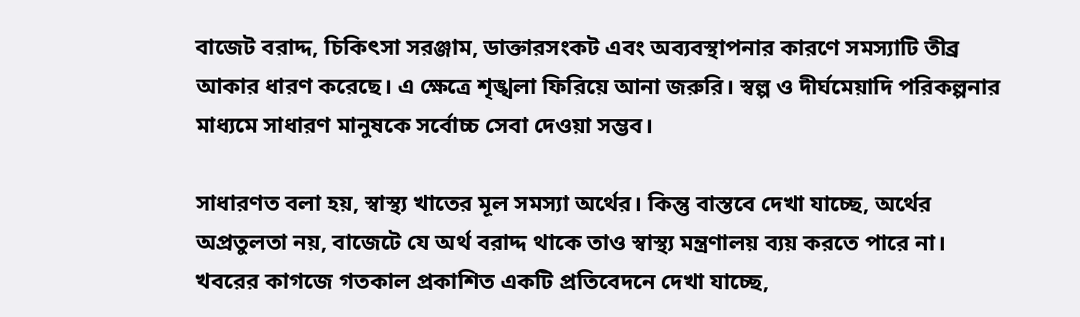বাজেট বরাদ্দ, চিকিৎসা সরঞ্জাম, ডাক্তারসংকট এবং অব্যবস্থাপনার কারণে সমস্যাটি তীব্র আকার ধারণ করেছে। এ ক্ষেত্রে শৃঙ্খলা ফিরিয়ে আনা জরুরি। স্বল্প ও দীর্ঘমেয়াদি পরিকল্পনার মাধ্যমে সাধারণ মানুষকে সর্বোচ্চ সেবা দেওয়া সম্ভব।

সাধারণত বলা হয়, স্বাস্থ্য খাতের মূল সমস্যা অর্থের। কিন্তু বাস্তবে দেখা যাচ্ছে, অর্থের অপ্রতুলতা নয়, বাজেটে যে অর্থ বরাদ্দ থাকে তাও স্বাস্থ্য মন্ত্রণালয় ব্যয় করতে পারে না। খবরের কাগজে গতকাল প্রকাশিত একটি প্রতিবেদনে দেখা যাচ্ছে,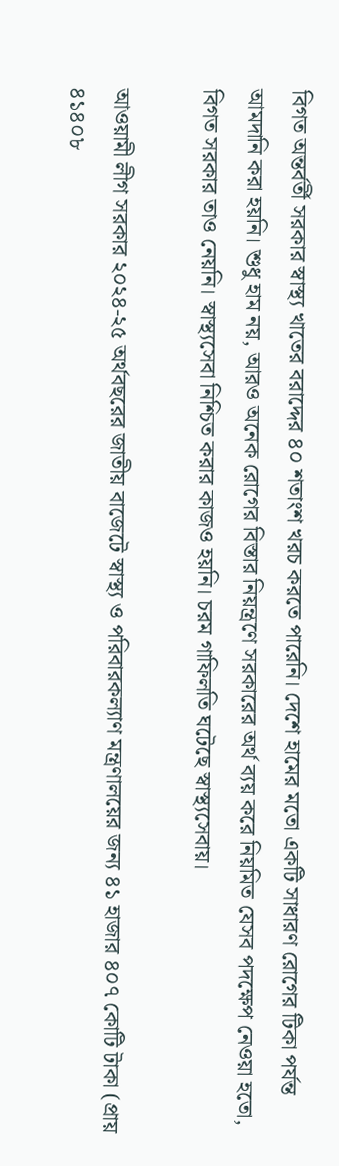বিগত অন্তর্বর্তী সরকার স্বাস্থ্য খাতের বরাদ্দের ৪০ শতাংশ খরচ করতে পারেনি। দেশে হামের মতো একটি সাধারণ রোগের টিকা পর্যন্ত আমদানি করা হয়নি। শুধু হাম নয়, আরও অনেক রোগের বিস্তার নিয়ন্ত্রণে সরকারের অর্থ ব্যয় করে নিয়মিত যেসব পদক্ষেপ নেওয়া হতো, বিগত সরকার তাও নেয়নি। স্বাস্থ্যসেবা নিশ্চিত করার কাজও হয়নি। চরম গাফিলতি ঘটেছে স্বাস্থ্যসেবায়।

আওয়ামী লীগ সরকার ২০২৪-২৫ অর্থবছরের জাতীয় বাজেটে স্বাস্থ্য ও পরিবারকল্যাণ মন্ত্রণালয়ের জন্য ৪১ হাজার ৪০৭ কোটি টাকা (প্রায় ৪১৪০৮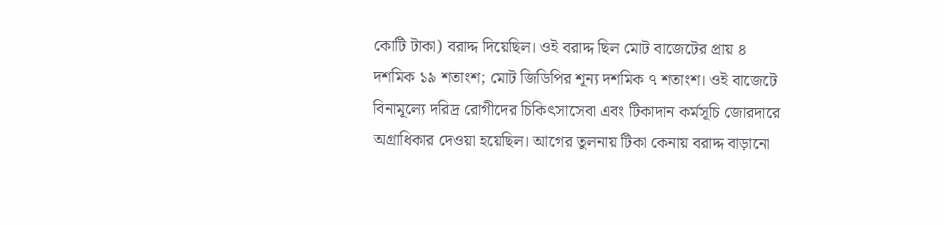কোটি টাকা) বরাদ্দ দিয়েছিল। ওই বরাদ্দ ছিল মোট বাজেটের প্রায় ৪ দশমিক ১৯ শতাংশ; মোট জিডিপির শূন্য দশমিক ৭ শতাংশ। ওই বাজেটে বিনামূল্যে দরিদ্র রোগীদের চিকিৎসাসেবা এবং টিকাদান কর্মসূচি জোরদারে অগ্রাধিকার দেওয়া হয়েছিল। আগের তুলনায় টিকা কেনায় বরাদ্দ বাড়ানো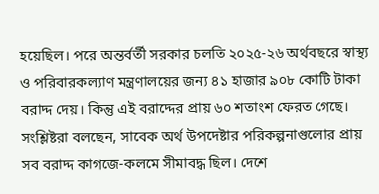হয়েছিল। পরে অন্তর্বর্তী সরকার চলতি ২০২৫-২৬ অর্থবছরে স্বাস্থ্য ও পরিবারকল্যাণ মন্ত্রণালয়ের জন্য ৪১ হাজার ৯০৮ কোটি টাকা বরাদ্দ দেয়। কিন্তু এই বরাদ্দের প্রায় ৬০ শতাংশ ফেরত গেছে। সংশ্লিষ্টরা বলছেন, সাবেক অর্থ উপদেষ্টার পরিকল্পনাগুলোর প্রায় সব বরাদ্দ কাগজে-কলমে সীমাবদ্ধ ছিল। দেশে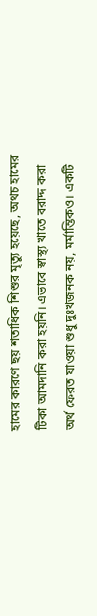হামের কারণে ছয় শতাধিক শিশুর মৃত্যু হয়েছে, অথচ হামের টিকা আমদানি করা হয়নি। এভাবে স্বাস্থ্য খাতে বরাদ্দ করা অর্থ ফেরত যাওয়া শুধু দুঃখজনক নয়, মর্মান্তিকও। একটি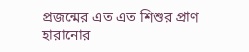প্রজন্মের এত এত শিশুর প্রাণ হারানোর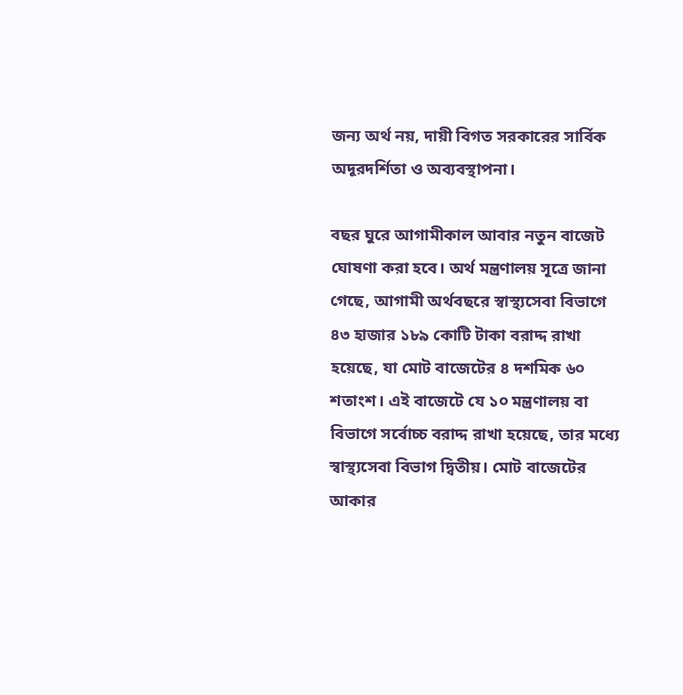জন্য অর্থ নয়, দায়ী বিগত সরকারের সার্বিক অদূরদর্শিতা ও অব্যবস্থাপনা।

বছর ঘুরে আগামীকাল আবার নতুন বাজেট ঘোষণা করা হবে। অর্থ মন্ত্রণালয় সূত্রে জানা গেছে, আগামী অর্থবছরে স্বাস্থ্যসেবা বিভাগে ৪৩ হাজার ১৮৯ কোটি টাকা বরাদ্দ রাখা হয়েছে, যা মোট বাজেটের ৪ দশমিক ৬০ শতাংশ। এই বাজেটে যে ১০ মন্ত্রণালয় বা বিভাগে সর্বোচ্চ বরাদ্দ রাখা হয়েছে, তার মধ্যে স্বাস্থ্যসেবা বিভাগ দ্বিতীয়। মোট বাজেটের আকার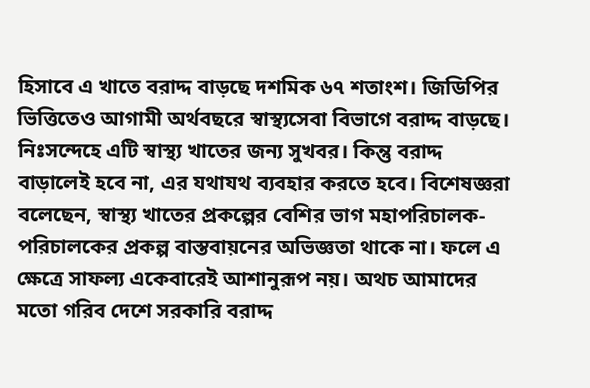হিসাবে এ খাতে বরাদ্দ বাড়ছে দশমিক ৬৭ শতাংশ। জিডিপির ভিত্তিতেও আগামী অর্থবছরে স্বাস্থ্যসেবা বিভাগে বরাদ্দ বাড়ছে। নিঃসন্দেহে এটি স্বাস্থ্য খাতের জন্য সুখবর। কিন্তু বরাদ্দ বাড়ালেই হবে না, এর যথাযথ ব্যবহার করতে হবে। বিশেষজ্ঞরা বলেছেন, স্বাস্থ্য খাতের প্রকল্পের বেশির ভাগ মহাপরিচালক-পরিচালকের প্রকল্প বাস্তবায়নের অভিজ্ঞতা থাকে না। ফলে এ ক্ষেত্রে সাফল্য একেবারেই আশানুরূপ নয়। অথচ আমাদের মতো গরিব দেশে সরকারি বরাদ্দ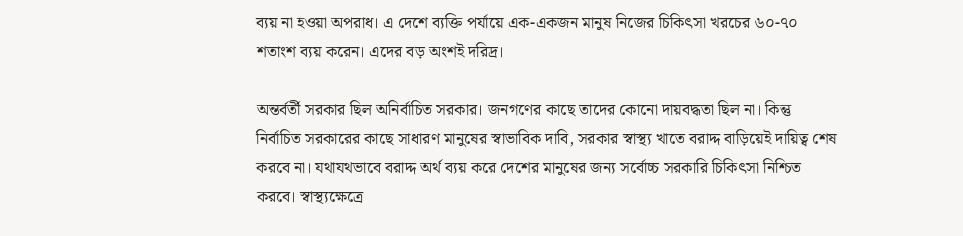ব্যয় না হওয়া অপরাধ। এ দেশে ব্যক্তি পর্যায়ে এক-একজন মানুষ নিজের চিকিৎসা খরচের ৬০-৭০ শতাংশ ব্যয় করেন। এদের বড় অংশই দরিদ্র।

অন্তর্বর্তী সরকার ছিল অনির্বাচিত সরকার। জনগণের কাছে তাদের কোনো দায়বদ্ধতা ছিল না। কিন্তু নির্বাচিত সরকারের কাছে সাধারণ মানুষের স্বাভাবিক দাবি, সরকার স্বাস্থ্য খাতে বরাদ্দ বাড়িয়েই দায়িত্ব শেষ করবে না। যথাযথভাবে বরাদ্দ অর্থ ব্যয় করে দেশের মানুষের জন্য সর্বোচ্চ সরকারি চিকিৎসা নিশ্চিত করবে। স্বাস্থ্যক্ষেত্রে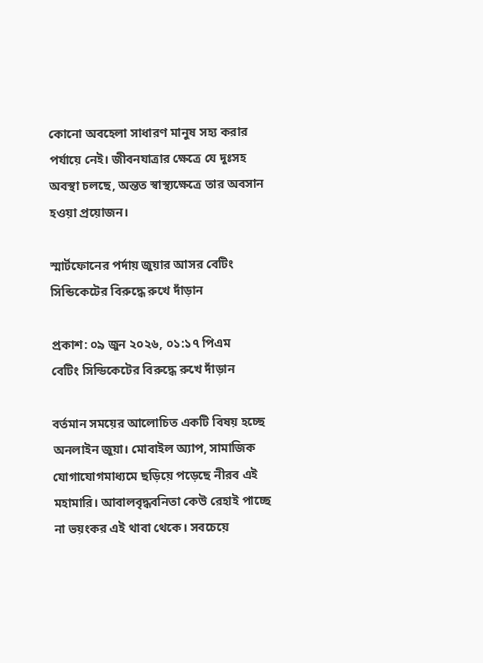কোনো অবহেলা সাধারণ মানুষ সহ্য করার পর্যায়ে নেই। জীবনযাত্রার ক্ষেত্রে যে দুঃসহ অবস্থা চলছে, অন্তত স্বাস্থ্যক্ষেত্রে তার অবসান হওয়া প্রয়োজন।

স্মার্টফোনের পর্দায় জুয়ার আসর বেটিং সিন্ডিকেটের বিরুদ্ধে রুখে দাঁড়ান

প্রকাশ: ০৯ জুন ২০২৬, ০১:১৭ পিএম
বেটিং সিন্ডিকেটের বিরুদ্ধে রুখে দাঁড়ান

বর্তমান সময়ের আলোচিত একটি বিষয় হচ্ছে অনলাইন জুয়া। মোবাইল অ্যাপ, সামাজিক যোগাযোগমাধ্যমে ছড়িয়ে পড়েছে নীরব এই মহামারি। আবালবৃদ্ধবনিতা কেউ রেহাই পাচ্ছে না ভয়ংকর এই থাবা থেকে। সবচেয়ে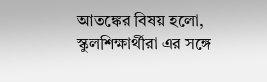আতঙ্কের বিষয় হলো, স্কুলশিক্ষার্থীরা এর সঙ্গে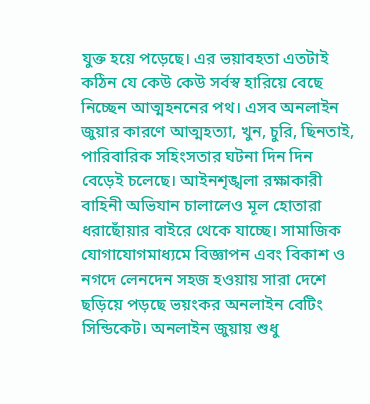যুক্ত হয়ে পড়েছে। এর ভয়াবহতা এতটাই কঠিন যে কেউ কেউ সর্বস্ব হারিয়ে বেছে নিচ্ছেন আত্মহননের পথ। এসব অনলাইন জুয়ার কারণে আত্মহত্যা, খুন, চুরি, ছিনতাই, পারিবারিক সহিংসতার ঘটনা দিন দিন বেড়েই চলেছে। আইনশৃঙ্খলা রক্ষাকারী বাহিনী অভিযান চালালেও মূল হোতারা ধরাছোঁয়ার বাইরে থেকে যাচ্ছে। সামাজিক যোগাযোগমাধ্যমে বিজ্ঞাপন এবং বিকাশ ও নগদে লেনদেন সহজ হওয়ায় সারা দেশে ছড়িয়ে পড়ছে ভয়ংকর অনলাইন বেটিং সিন্ডিকেট। অনলাইন জুয়ায় শুধু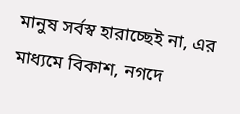মানুষ সর্বস্ব হারাচ্ছেই না, এর মাধ্যমে বিকাশ, নগদে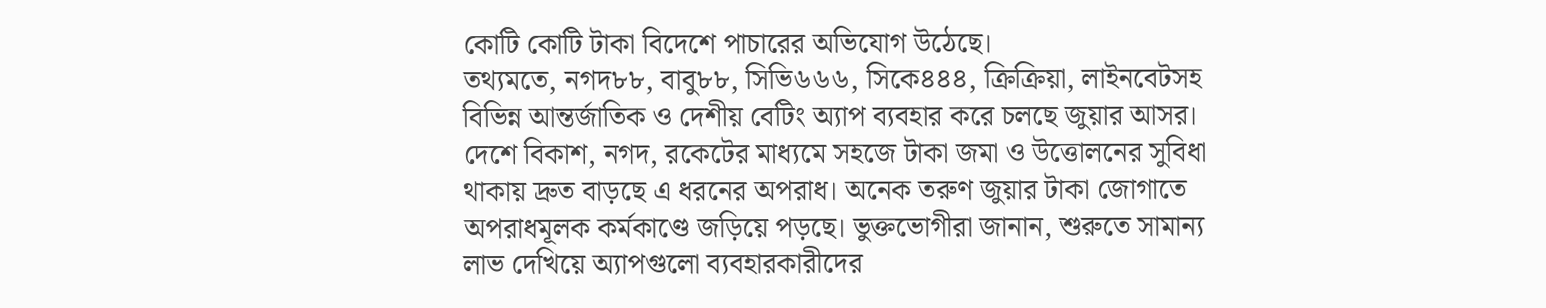কোটি কোটি টাকা বিদেশে পাচারের অভিযোগ উঠেছে।
তথ্যমতে, নগদ৮৮, বাবু৮৮, সিভি৬৬৬, সিকে৪৪৪, ক্রিক্রিয়া, লাইনবেটসহ বিভিন্ন আন্তর্জাতিক ও দেশীয় বেটিং অ্যাপ ব্যবহার করে চলছে জুয়ার আসর। দেশে বিকাশ, নগদ, রকেটের মাধ্যমে সহজে টাকা জমা ও উত্তোলনের সুবিধা থাকায় দ্রুত বাড়ছে এ ধরনের অপরাধ। অনেক তরুণ জুয়ার টাকা জোগাতে অপরাধমূলক কর্মকাণ্ডে জড়িয়ে পড়ছে। ভুক্তভোগীরা জানান, শুরুতে সামান্য লাভ দেখিয়ে অ্যাপগুলো ব্যবহারকারীদের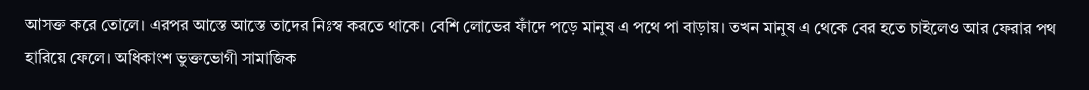আসক্ত করে তোলে। এরপর আস্তে আস্তে তাদের নিঃস্ব করতে থাকে। বেশি লোভের ফাঁদে পড়ে মানুষ এ পথে পা বাড়ায়। তখন মানুষ এ থেকে বের হতে চাইলেও আর ফেরার পথ হারিয়ে ফেলে। অধিকাংশ ভুক্তভোগী সামাজিক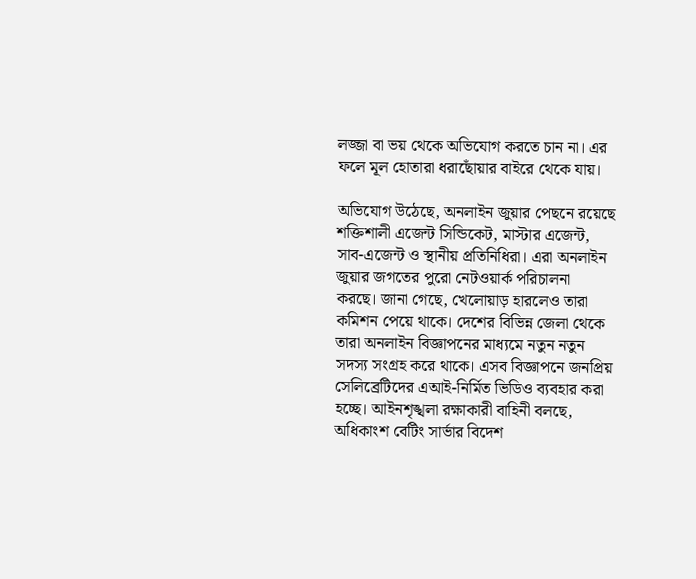লজ্জা বা ভয় থেকে অভিযোগ করতে চান না। এর ফলে মূল হোতারা ধরাছোঁয়ার বাইরে থেকে যায়।

অভিযোগ উঠেছে, অনলাইন জুয়ার পেছনে রয়েছে শক্তিশালী এজেন্ট সিন্ডিকেট, মাস্টার এজেন্ট, সাব-এজেন্ট ও স্থানীয় প্রতিনিধিরা। এরা অনলাইন জুয়ার জগতের পুরো নেটওয়ার্ক পরিচালনা করছে। জানা গেছে, খেলোয়াড় হারলেও তারা কমিশন পেয়ে থাকে। দেশের বিভিন্ন জেলা থেকে তারা অনলাইন বিজ্ঞাপনের মাধ্যমে নতুন নতুন সদস্য সংগ্রহ করে থাকে। এসব বিজ্ঞাপনে জনপ্রিয় সেলিব্রেটিদের এআই-নির্মিত ভিডিও ব্যবহার করা হচ্ছে। আইনশৃঙ্খলা রক্ষাকারী বাহিনী বলছে, অধিকাংশ বেটিং সার্ভার বিদেশ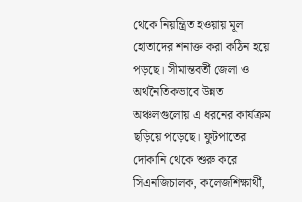থেকে নিয়ন্ত্রিত হওয়ায় মূল হোতাদের শনাক্ত করা কঠিন হয়ে পড়ছে। সীমান্তবর্তী জেলা ও অর্থনৈতিকভাবে উন্নত অঞ্চলগুলোয় এ ধরনের কার্যক্রম ছড়িয়ে পড়েছে। ফুটপাতের দোকানি থেকে শুরু করে সিএনজিচালক, কলেজশিক্ষার্থী,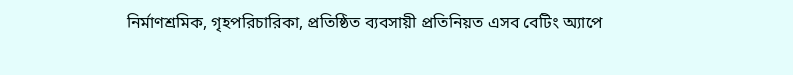নির্মাণশ্রমিক, গৃহপরিচারিকা, প্রতিষ্ঠিত ব্যবসায়ী প্রতিনিয়ত এসব বেটিং অ্যাপে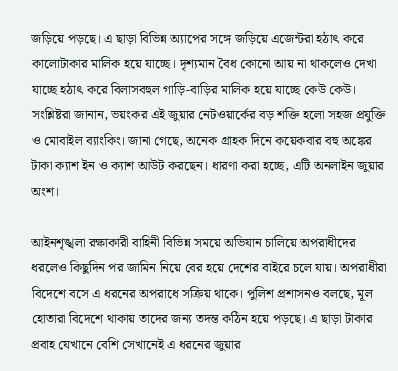জড়িয়ে পড়ছে। এ ছাড়া বিভিন্ন অ্যাপের সঙ্গে জড়িয়ে এজেন্টরা হঠাৎ করে কালোটাকার মালিক হয়ে যাচ্ছে। দৃশ্যমান বৈধ কোনো আয় না থাকলেও দেখা যাচ্ছে হঠাৎ করে বিলাসবহুল গাড়ি-বাড়ির মালিক হয়ে যাচ্ছে কেউ কেউ। সংশ্লিষ্টরা জানান, ভয়ংকর এই জুয়ার নেটওয়ার্কের বড় শক্তি হলো সহজ প্রযুক্তি ও মোবাইল ব্যাংকিং। জানা গেছে, অনেক গ্রাহক দিনে কয়েকবার বহু অঙ্কের টাকা ক্যাশ ইন ও ক্যাশ আউট করছেন। ধারণা করা হচ্ছে, এটি অনলাইন জুয়ার অংশ।

আইনশৃঙ্খলা রক্ষাকারী বাহিনী বিভিন্ন সময়ে অভিযান চালিয়ে অপরাধীদের ধরলেও কিছুদিন পর জামিন নিয়ে বের হয়ে দেশের বাইরে চলে যায়। অপরাধীরা বিদেশে বসে এ ধরনের অপরাধে সক্রিয় থাকে। পুলিশ প্রশাসনও বলছে, মূল হোতারা বিদেশে থাকায় তাদের জন্য তদন্ত কঠিন হয়ে পড়ছে। এ ছাড়া টাকার প্রবাহ যেখানে বেশি সেখানেই এ ধরনের জুয়ার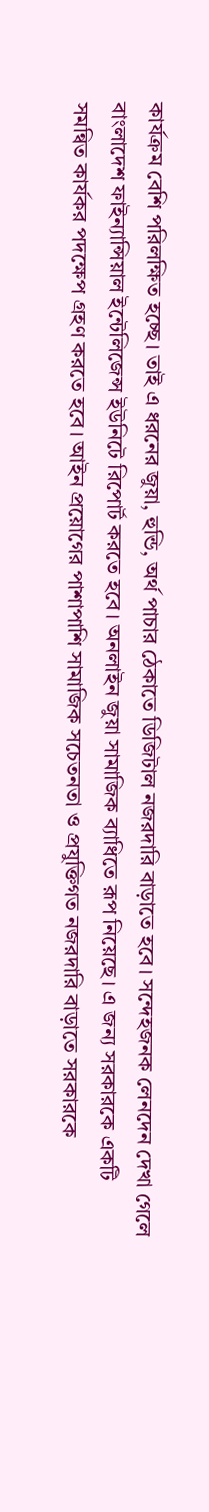কার্যক্রম বেশি পরিলক্ষিত হচ্ছে। তাই এ ধরনের জুয়া, হুন্ডি, অর্থ পাচার ঠেকাতে ডিজিটাল নজরদারি বাড়াতে হবে। সন্দেহজনক লেনদেন দেখা গেলে বাংলাদেশ ফাইন্যান্সিয়াল ইন্টেলিজেন্স ইউনিটে রিপোর্ট করতে হবে। অনলাইন জুয়া সামাজিক ব্যাধিতে রূপ নিয়েছে। এ জন্য সরকারকে একটি সমন্বিত কার্যকর পদক্ষেপ গ্রহণ করতে হবে। আইন প্রয়োগের পাশাপাশি সামাজিক সচেতনতা ও প্রযুক্তিগত নজরদারি বাড়াতে সরকারকে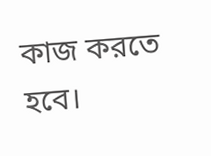কাজ করতে হবে।